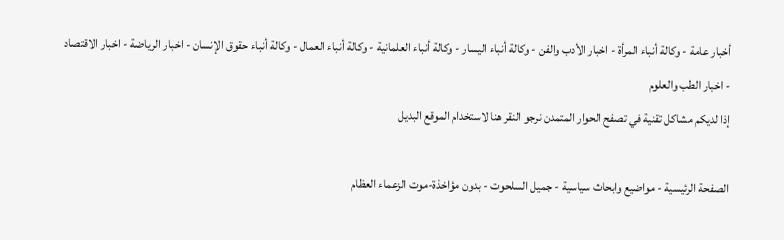أخبار عامة - وكالة أنباء المرأة - اخبار الأدب والفن - وكالة أنباء اليسار - وكالة أنباء العلمانية - وكالة أنباء العمال - وكالة أنباء حقوق الإنسان - اخبار الرياضة - اخبار الاقتصاد - اخبار الطب والعلوم
إذا لديكم مشاكل تقنية في تصفح الحوار المتمدن نرجو النقر هنا لاستخدام الموقع البديل

الصفحة الرئيسية - مواضيع وابحاث سياسية - جميل السلحوت - بدون مؤاخذة-موت الزعماء العظام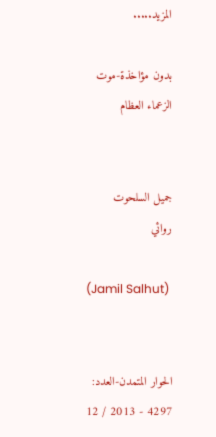المزيد.....

بدون مؤاخذة-موت الزعماء العظام


جميل السلحوت
روائي

(Jamil Salhut)


الحوار المتمدن-العدد: 4297 - 2013 / 12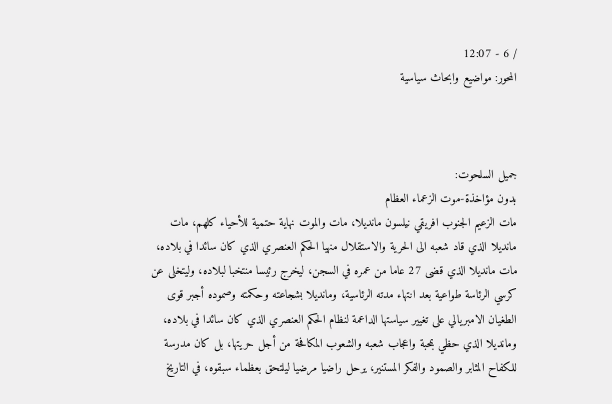/ 6 - 12:07
المحور: مواضيع وابحاث سياسية



جميل السلحوت:
بدون مؤاخذة-موت الزعماء العظام
مات الزعيم الجنوب افريقي نيلسون مانديلا، مات والموت نهاية حتمية للأحياء كلهم، مات مانديلا الذي قاد شعبه الى الحرية والاستقلال منهيا الحكم العنصري الذي كان سائدا في بلاده، مات مانديلا الذي قضى 27 عاما من عمره في السجن، ليخرج رئيسا منتخبا لبلاده، وليتخلى عن كرسي الرئاسة طواعية بعد انتهاء مدته الرئاسية، ومانديلا بشجاعته وحكمته وصموده أجبر قوى الطغيان الامبريالي على تغيير سياستها الداعمة لنظام الحكم العنصري الذي كان سائدا في بلاده، ومانديلا الذي حظي بمحبة واعجاب شعبه والشعوب المكافحة من أجل حريتها، بل كان مدرسة للكفاح المثابر والصمود والفكر المستنير، يرحل راضيا مرضيا ليلتحق بعظماء سبقوه، في التاريخ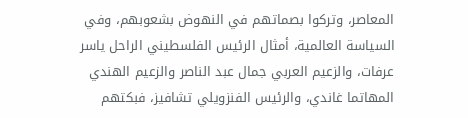المعاصر، وتركوا بصماتهم في النهوض بشعوبهم، وفي السياسة العالمية، أمثال الرئيس الفلسطيني الراحل ياسر عرفات، والزعيم العربي جمال عبد الناصر والزعيم الهندي المهاتما غاندي، والرئيس الفنزويلي تشافيز، فبكتهم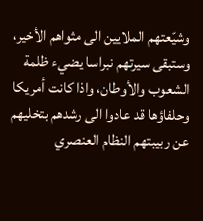وشيّعتهم الملايين الى مثواهم الأخير، وستبقى سيرتهم نبراسا يضيء ظلمة الشعوب والأوطان، واذا كانت أمريكا وحلفاؤها قد عادوا الى رشدهم بتخليهم عن ربيبتهم النظام العنصري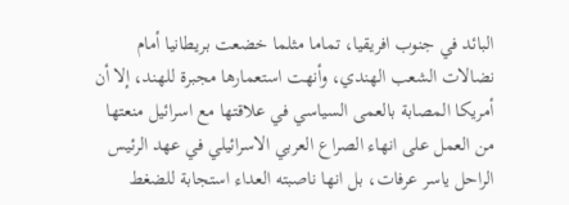البائد في جنوب افريقيا، تماما مثلما خضعت بريطانيا أمام نضالات الشعب الهندي، وأنهت استعمارها مجبرة للهند، إلا أن أمريكا المصابة بالعمى السياسي في علاقتها مع اسرائيل منعتها من العمل على انهاء الصراع العربي الاسرائيلي في عهد الرئيس الراحل ياسر عرفات، بل انها ناصبته العداء استجابة للضغط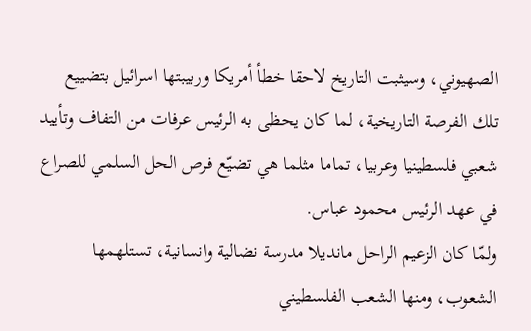الصهيوني، وسيثبت التاريخ لاحقا خطأ أمريكا وربيبتها اسرائيل بتضييع تلك الفرصة التاريخية، لما كان يحظى به الرئيس عرفات من التفاف وتأييد شعبي فلسطينيا وعربيا، تماما مثلما هي تضيّع فرص الحل السلمي للصراع في عهد الرئيس محمود عباس.
ولمّا كان الزعيم الراحل مانديلا مدرسة نضالية وانسانية، تستلهمها الشعوب، ومنها الشعب الفلسطيني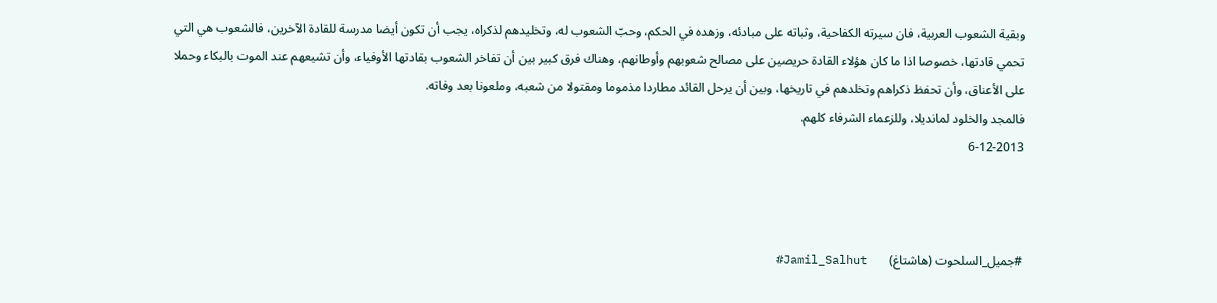وبقية الشعوب العربية، فان سيرته الكفاحية، وثباته على مبادئه، وزهده في الحكم، وحبّ الشعوب له، وتخليدهم لذكراه، يجب أن تكون أيضا مدرسة للقادة الآخرين، فالشعوب هي التي تحمي قادتها، خصوصا اذا ما كان هؤلاء القادة حريصين على مصالح شعوبهم وأوطانهم، وهناك فرق كبير بين أن تفاخر الشعوب بقادتها الأوفياء، وأن تشيعهم عند الموت بالبكاء وحملا على الأعناق، وأن تحفظ ذكراهم وتخلدهم في تاريخها، وبين أن يرحل القائد مطاردا مذموما ومقتولا من شعبه، وملعونا بعد وفاته.
فالمجد والخلود لمانديلا، وللزعماء الشرفاء كلهم.
6-12-2013



#جميل_السلحوت (هاشتاغ)       Jamil_Salhut#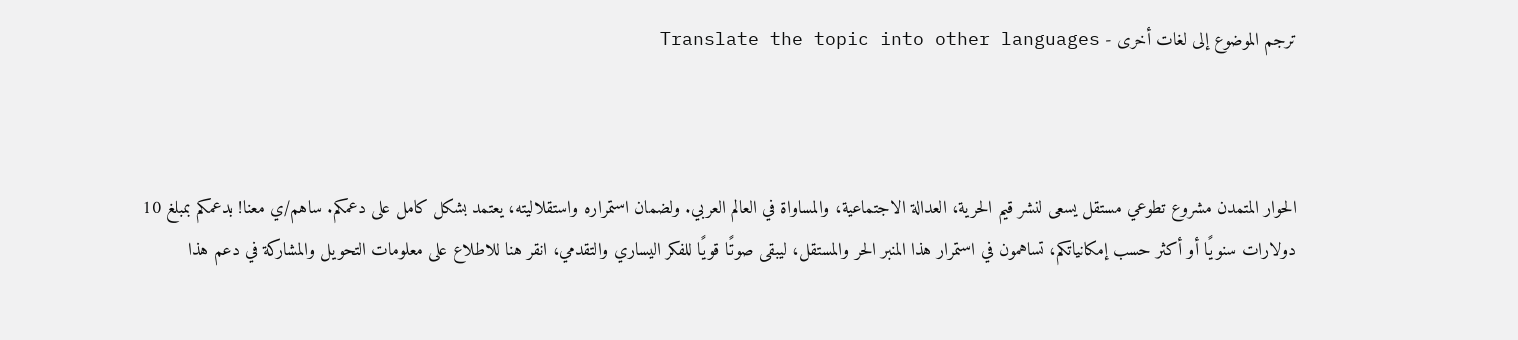ترجم الموضوع إلى لغات أخرى - Translate the topic into other languages



الحوار المتمدن مشروع تطوعي مستقل يسعى لنشر قيم الحرية، العدالة الاجتماعية، والمساواة في العالم العربي. ولضمان استمراره واستقلاليته، يعتمد بشكل كامل على دعمكم. ساهم/ي معنا! بدعمكم بمبلغ 10 دولارات سنويًا أو أكثر حسب إمكانياتكم، تساهمون في استمرار هذا المنبر الحر والمستقل، ليبقى صوتًا قويًا للفكر اليساري والتقدمي، انقر هنا للاطلاع على معلومات التحويل والمشاركة في دعم هذا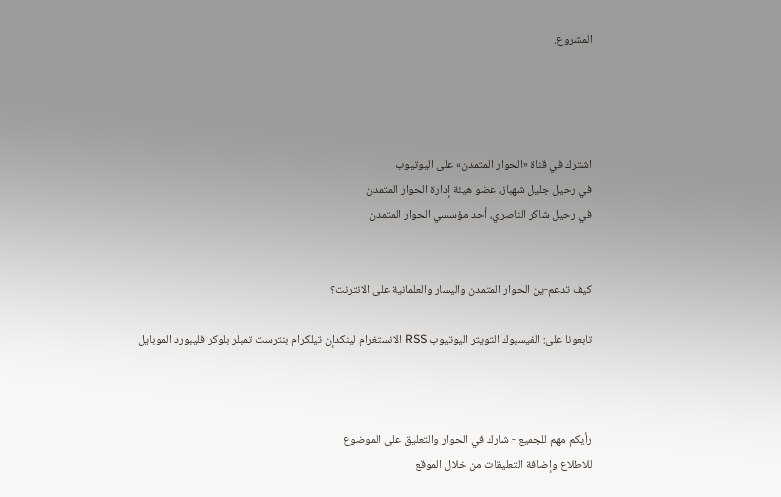المشروع.




اشترك في قناة «الحوار المتمدن» على اليوتيوب
في رحيل جليل شهباز، عضو هيئة إدارة الحوار المتمدن
في رحيل شاكر الناصري، أحد مؤسسي الحوار المتمدن


كيف تدعم-ين الحوار المتمدن واليسار والعلمانية على الانترنت؟

تابعونا على: الفيسبوك التويتر اليوتيوب RSS الانستغرام لينكدإن تيلكرام بنترست تمبلر بلوكر فليبورد الموبايل



رأيكم مهم للجميع - شارك في الحوار والتعليق على الموضوع
للاطلاع وإضافة التعليقات من خلال الموقع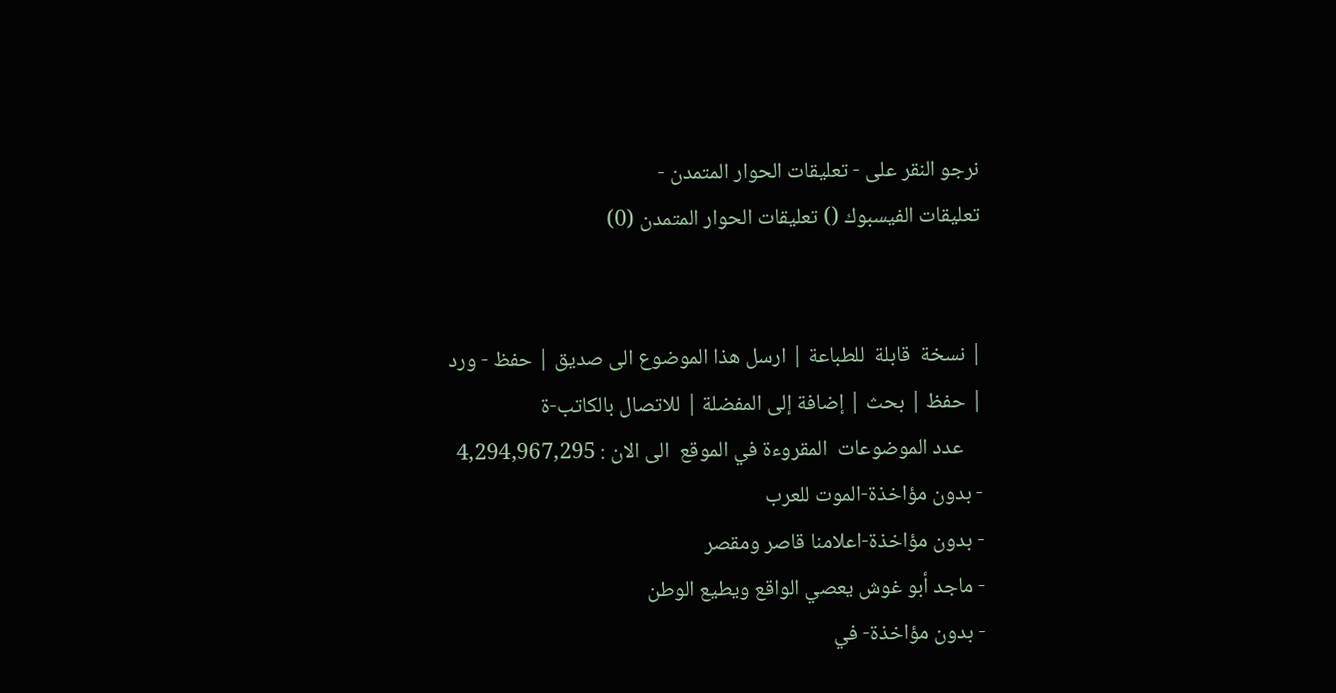نرجو النقر على - تعليقات الحوار المتمدن -
تعليقات الفيسبوك () تعليقات الحوار المتمدن (0)


| نسخة  قابلة  للطباعة | ارسل هذا الموضوع الى صديق | حفظ - ورد
| حفظ | بحث | إضافة إلى المفضلة | للاتصال بالكاتب-ة
    عدد الموضوعات  المقروءة في الموقع  الى الان : 4,294,967,295
- بدون مؤاخذة-الموت للعرب
- بدون مؤاخذة-اعلامنا قاصر ومقصر
- ماجد أبو غوش يعصي الواقع ويطيع الوطن
- بدون مؤاخذة- في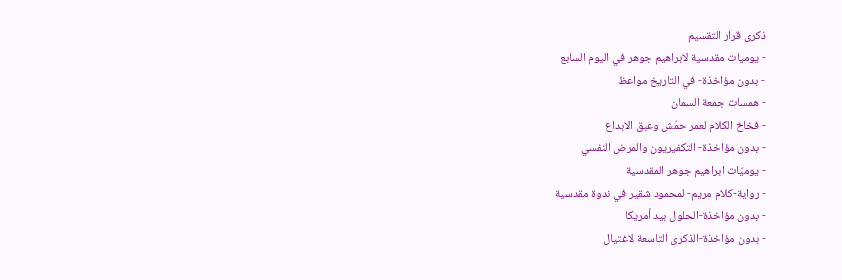ذكرى قرار التقسيم
- يوميات مقدسية لابراهيم جوهر في اليوم السابع
- بدون مؤاخذة- في التاريخ مواعظ
- همسات جمعة السمان
- فخاخ الكلام لعمر حمّش وعبق الابداع
- بدون مؤاخذة- التكفيريون والمرض النفسي
- يوميّات ابراهيم جوهر المقدسية
- رواية-كلام مريم- لمحمود شقير في ندوة مقدسية
- بدون مؤاخذة-الحلول بيد أمريكا
- بدون مؤاخذة-الذكرى التاسعة لاغتيال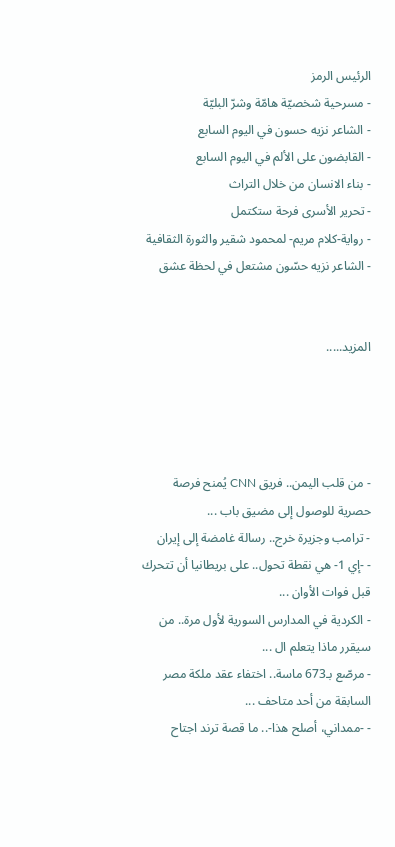الرئيس الرمز
- مسرحية شخصيّة هامّة وشرّ البليّة
- الشاعر نزيه حسون في اليوم السابع
- القابضون على الألم في اليوم السابع
- بناء الانسان من خلال التراث
- تحرير الأسرى فرحة ستكتمل
- رواية-كلام مريم- لمحمود شقير والثورة الثقافية
- الشاعر نزيه حسّون مشتعل في لحظة عشق


المزيد.....




- من قلب اليمن.. فريق CNN يُمنح فرصة حصرية للوصول إلى مضيق باب ...
- ترامب وجزيرة خرج.. رسالة غامضة إلى إيران
- -إي 1- هي نقطة تحول.. على بريطانيا أن تتحرك قبل فوات الأوان ...
- الكردية في المدارس السورية لأول مرة.. من سيقرر ماذا يتعلم ال ...
- مرصّع بـ673 ماسة.. اختفاء عقد ملكة مصر السابقة من أحد متاحف ...
- -ممداني، أصلح هذا-.. ما قصة ترند اجتاح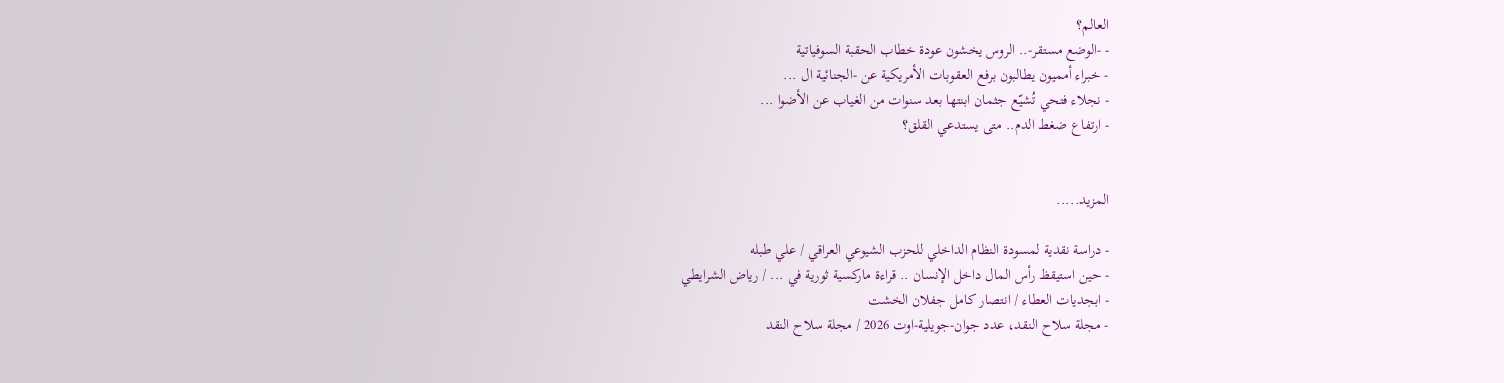العالم؟
- -الوضع مستقر-.. الروس يخشون عودة خطاب الحقبة السوفياتية
- خبراء أمميون يطالبون برفع العقوبات الأمريكية عن -الجنائية ال ...
- نجلاء فتحي تُشيّع جثمان ابنتها بعد سنوات من الغياب عن الأضوا ...
- ارتفاع ضغط الدم.. متى يستدعي القلق؟


المزيد.....

- دراسة نقدية لمسودة النظام الداخلي للحزب الشيوعي العراقي / علي طبله
- حين استيقظ رأس المال داخل الإنسان .. قراءة ماركسية ثورية في ... / رياض الشرايطي
- ابجديات العطاء / انتصار كامل جفلان الخشت
- مجلة سلاح النقد، عدد جوان-جويلية-اوت 2026 / مجلة سلاح النقد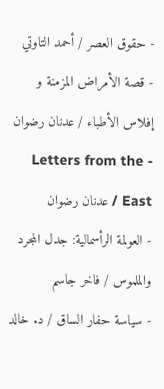- حقوق العصر / أحمد التاوتي
- قصة الأمراض المزمنة و إفلاس الأطباء / عدنان رضوان
- Letters from the East / عدنان رضوان
- العولمة الرأسمالية: جدل المجرد والملموس / فاخر جاسم
- سياسة حفار الساق / د. خالد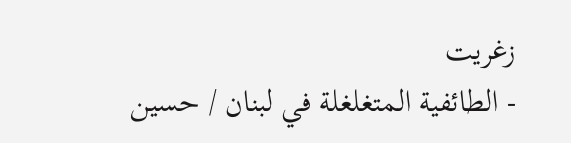زغريت
- الطائفية المتغلغلة في لبنان / حسين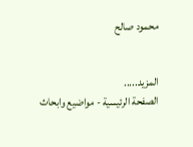محمود صالح


المزيد.....
الصفحة الرئيسية - مواضيع وابحاث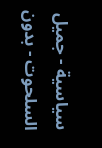سياسية - جميل السلحوت - بدون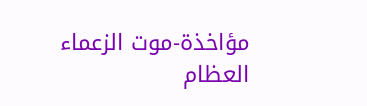مؤاخذة-موت الزعماء العظام